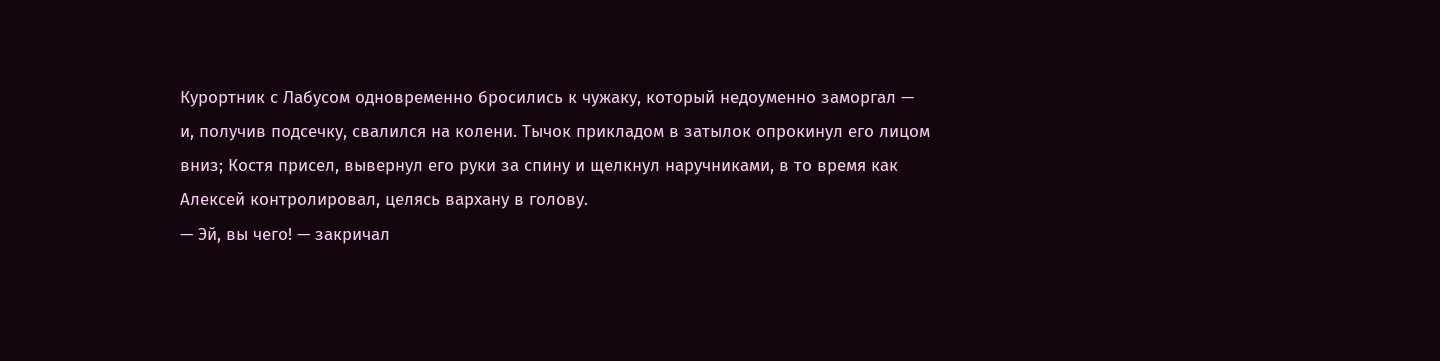Курортник с Лабусом одновременно бросились к чужаку, который недоуменно заморгал — и, получив подсечку, свалился на колени. Тычок прикладом в затылок опрокинул его лицом вниз; Костя присел, вывернул его руки за спину и щелкнул наручниками, в то время как Алексей контролировал, целясь вархану в голову.
— Эй, вы чего! — закричал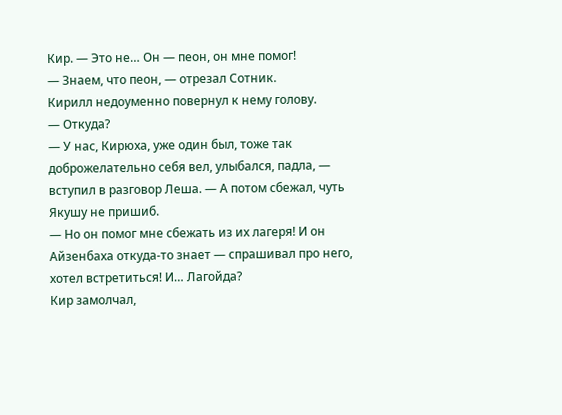Кир. — Это не… Он — пеон, он мне помог!
— Знаем, что пеон, — отрезал Сотник.
Кирилл недоуменно повернул к нему голову.
— Откуда?
— У нас, Кирюха, уже один был, тоже так доброжелательно себя вел, улыбался, падла, — вступил в разговор Леша. — А потом сбежал, чуть Якушу не пришиб.
— Но он помог мне сбежать из их лагеря! И он Айзенбаха откуда-то знает — спрашивал про него, хотел встретиться! И… Лагойда?
Кир замолчал,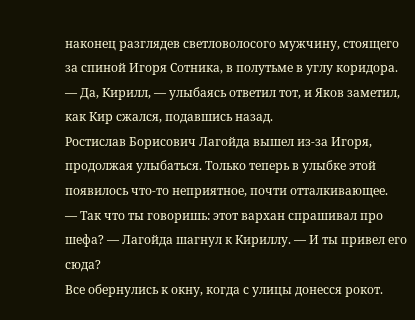наконец разглядев светловолосого мужчину, стоящего за спиной Игоря Сотника, в полутьме в углу коридора.
— Да, Кирилл, — улыбаясь ответил тот, и Яков заметил, как Кир сжался, подавшись назад.
Ростислав Борисович Лагойда вышел из-за Игоря, продолжая улыбаться. Только теперь в улыбке этой появилось что-то неприятное, почти отталкивающее.
— Так что ты говоришь: этот вархан спрашивал про шефа? — Лагойда шагнул к Кириллу. — И ты привел его сюда?
Все обернулись к окну, когда с улицы донесся рокот.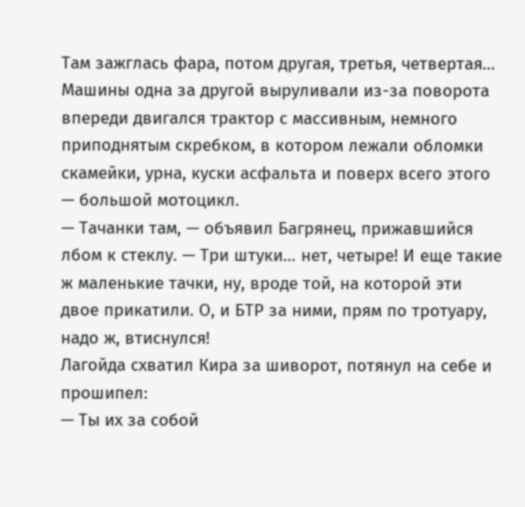Там зажглась фара, потом другая, третья, четвертая… Машины одна за другой выруливали из-за поворота впереди двигался трактор с массивным, немного приподнятым скребком, в котором лежали обломки скамейки, урна, куски асфальта и поверх всего этого — большой мотоцикл.
— Тачанки там, — объявил Багрянец, прижавшийся лбом к стеклу. — Три штуки… нет, четыре! И еще такие ж маленькие тачки, ну, вроде той, на которой эти двое прикатили. О, и БТР за ними, прям по тротуару, надо ж, втиснулся!
Лагойда схватил Кира за шиворот, потянул на себе и прошипел:
— Ты их за собой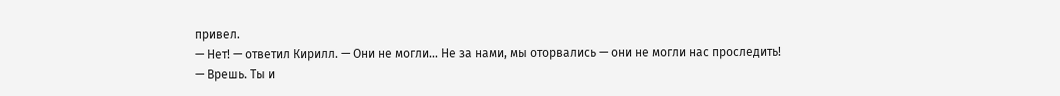привел.
— Нет! — ответил Кирилл. — Они не могли… Не за нами, мы оторвались — они не могли нас проследить!
— Врешь. Ты и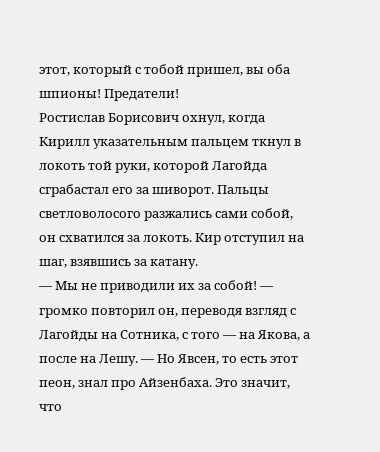этот, который с тобой пришел, вы оба шпионы! Предатели!
Ростислав Борисович охнул, когда Кирилл указательным пальцем ткнул в локоть той руки, которой Лагойда сграбастал его за шиворот. Пальцы светловолосого разжались сами собой, он схватился за локоть. Кир отступил на шаг, взявшись за катану.
— Мы не приводили их за собой! — громко повторил он, переводя взгляд с Лагойды на Сотника, с того — на Якова, а после на Лешу. — Но Явсен, то есть этот пеон, знал про Айзенбаха. Это значит, что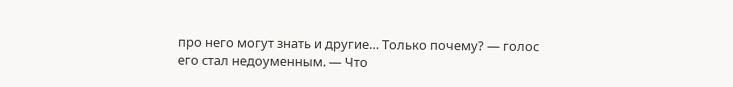про него могут знать и другие… Только почему? — голос его стал недоуменным. — Что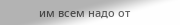им всем надо от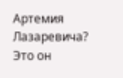Артемия Лазаревича? Это он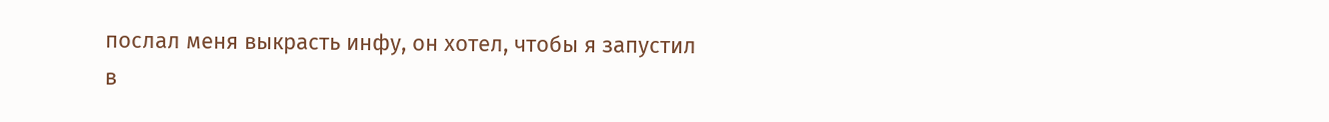послал меня выкрасть инфу, он хотел, чтобы я запустил в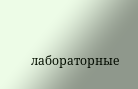лабораторные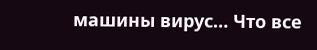машины вирус… Что все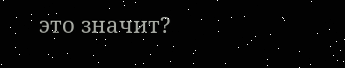это значит?